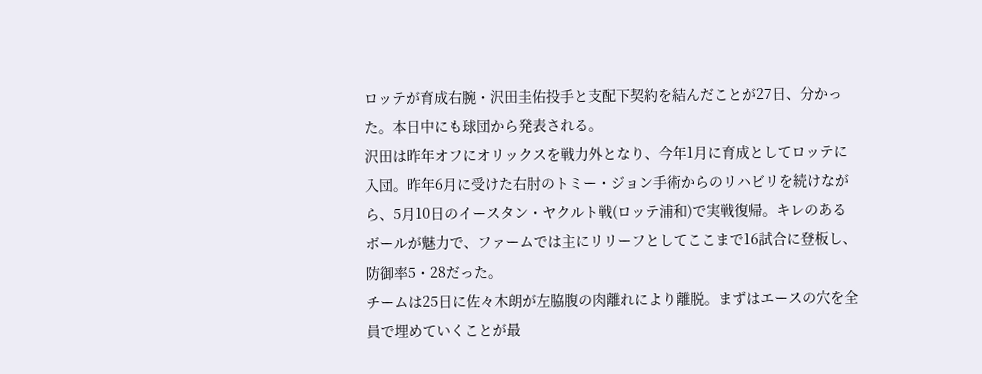ロッテが育成右腕・沢田圭佑投手と支配下契約を結んだことが27日、分かった。本日中にも球団から発表される。
沢田は昨年オフにオリックスを戦力外となり、今年1月に育成としてロッテに入団。昨年6月に受けた右肘のトミー・ジョン手術からのリハビリを続けながら、5月10日のイースタン・ヤクルト戦(ロッテ浦和)で実戦復帰。キレのあるボールが魅力で、ファームでは主にリリーフとしてここまで16試合に登板し、防御率5・28だった。
チームは25日に佐々木朗が左脇腹の肉離れにより離脱。まずはエースの穴を全員で埋めていくことが最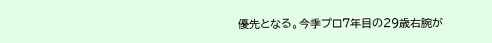優先となる。今季プロ7年目の29歳右腕が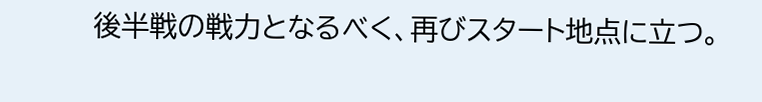後半戦の戦力となるべく、再びスタート地点に立つ。